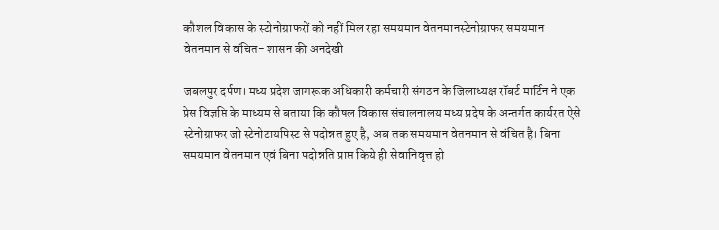कौशल विकास के स्टोनोग्राफरों को नहीं मिल रहा समयमान वेतनमानस्टेनोग्राफर समयमान वेतनमान से वंचित- शासन की अनदेखी

जबलपुर दर्पण। मध्य प्रदेश जागरूक अधिकारी कर्मचारी संगठन के जिलाध्यक्ष रॉबर्ट मार्टिन ने एक प्रेस विज्ञप्ति के माध्यम से बताया कि कौषल विकास संचालनालय मध्य प्रदेष के अन्तर्गत कार्यरत ऐसे स्टेनोग्राफर जो स्टेनोटायपिस्ट से पदोन्नत हुए है, अब तक समयमान वेतनमान से वंचित है। बिना समयमान वेतनमान एवं बिना पदोन्नति प्राप्त किये ही सेवानिवृत्त हो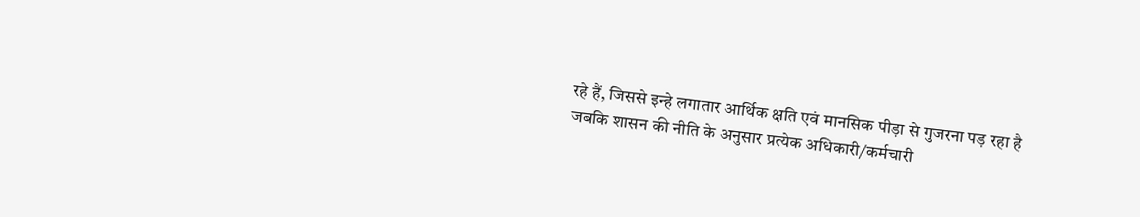रहे हैं, जिससे इन्हे लगातार आर्थिक क्षति एवं मानसिक पीड़ा से गुजरना पड़ रहा है जबकि शासन की नीति के अनुसार प्रत्येक अधिकारी/कर्मचारी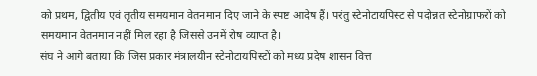को प्रथम, द्वितीय एवं तृतीय समयमान वेतनमान दिए जाने के स्पष्ट आदेष हैं। परंतु स्टेनोटायपिस्ट से पदोन्नत स्टेनोग्राफरों को समयमान वेतनमान नहीं मिल रहा है जिससे उनमें रोष व्याप्त है।
संघ ने आगे बताया कि जिस प्रकार मंत्रालयीन स्टेनोटायपिस्टों को मध्य प्रदेष शासन वित्त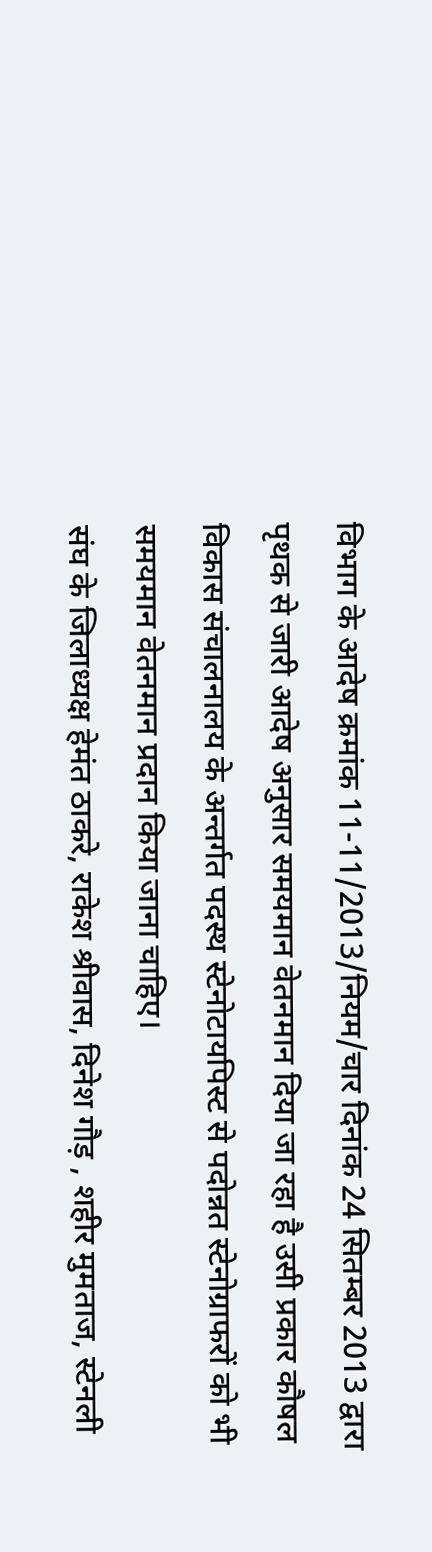विभाग के आदेष क्रमांक 11-11/2013/नियम/चार दिनांक 24 सितम्बर 2013 द्वारा पृथक से जारी आदेष अनुसार समयमान वेतनमान दिया जा रहा है उसी प्रकार कौषल विकास संचालनालय के अन्तर्गत पदस्थ स्टेनोटायपिस्ट से पदोन्नत स्टेनोग्राफरों को भी समयमान वेतनमान प्रदान किया जाना चाहिए।
संघ के जिलाध्यक्ष हेमंत ठाकरे, राकेश श्रीवास, दिनेश गौड़ , शहीर मुमताज, स्टेनली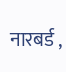नारबर्ड ,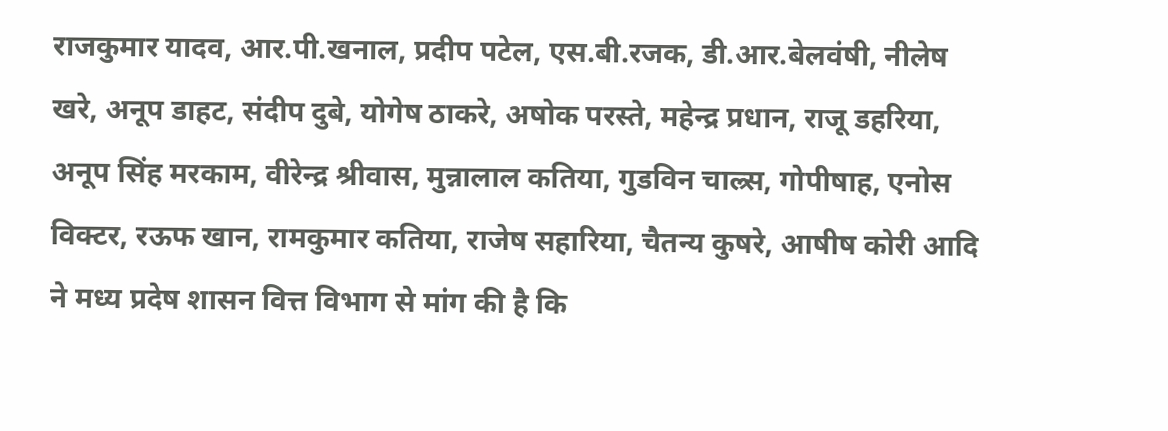राजकुमार यादव, आर.पी.खनाल, प्रदीप पटेल, एस.बी.रजक, डी.आर.बेलवंषी, नीलेष खरे, अनूप डाहट, संदीप दुबे, योगेष ठाकरे, अषोक परस्ते, महेन्द्र प्रधान, राजू डहरिया, अनूप सिंह मरकाम, वीरेन्द्र श्रीवास, मुन्नालाल कतिया, गुडविन चाल्र्स, गोपीषाह, एनोस विक्टर, रऊफ खान, रामकुमार कतिया, राजेष सहारिया, चैतन्य कुषरे, आषीष कोरी आदि ने मध्य प्रदेष शासन वित्त विभाग से मांग की है कि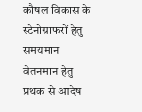कौषल विकास के स्टेनोग्राफरों हेतु समयमान वेतनमान हेतु प्रथक से आदेष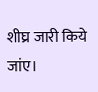शीघ्र जारी किये जांए।